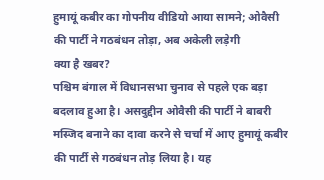हुमायूं कबीर का गोपनीय वीडियो आया सामने; ओवैसी की पार्टी ने गठबंधन तोड़ा, अब अकेली लड़ेगी
क्या है खबर?
पश्चिम बंगाल में विधानसभा चुनाव से पहले एक बड़ा बदलाव हुआ है। असदुद्दीन ओवैसी की पार्टी ने बाबरी मस्जिद बनाने का दावा करने से चर्चा में आए हुमायूं कबीर की पार्टी से गठबंधन तोड़ लिया है। यह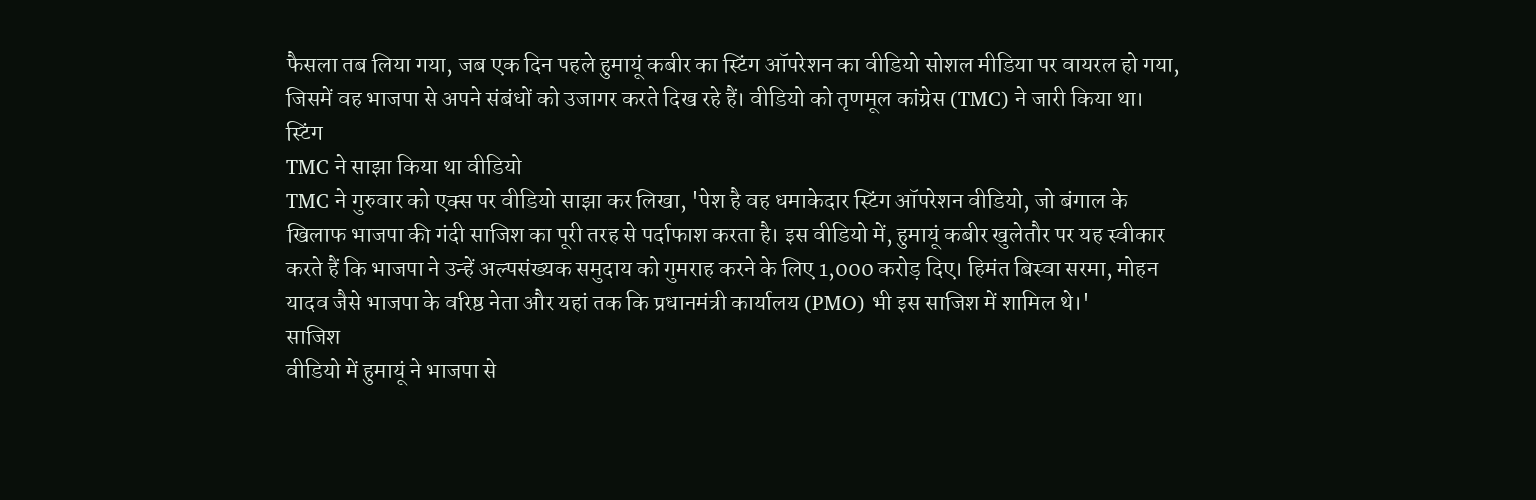फैसला तब लिया गया, जब एक दिन पहले हुमायूं कबीर का स्टिंग ऑपरेशन का वीडियो सोशल मीडिया पर वायरल हो गया, जिसमें वह भाजपा से अपने संबंधों को उजागर करते दिख रहे हैं। वीडियो को तृणमूल कांग्रेस (TMC) ने जारी किया था।
स्टिंग
TMC ने साझा किया था वीडियो
TMC ने गुरुवार को एक्स पर वीडियो साझा कर लिखा, 'पेश है वह धमाकेदार स्टिंग ऑपरेशन वीडियो, जो बंगाल के खिलाफ भाजपा की गंदी साजिश का पूरी तरह से पर्दाफाश करता है। इस वीडियो में, हुमायूं कबीर खुलेतौर पर यह स्वीकार करते हैं कि भाजपा ने उन्हें अल्पसंख्यक समुदाय को गुमराह करने के लिए 1,000 करोड़ दिए। हिमंत बिस्वा सरमा, मोहन यादव जैसे भाजपा के वरिष्ठ नेता और यहां तक कि प्रधानमंत्री कार्यालय (PMO) भी इस साजिश में शामिल थे।'
साजिश
वीडियो में हुमायूं ने भाजपा से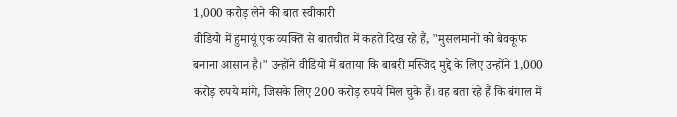1,000 करोड़ लेने की बात स्वीकारी
वीडियो में हुमायूं एक व्यक्ति से बातचीत में कहते दिख रहे हैं, "मुसलमानों को बेवकूफ बनाना आसान है।" उन्होंने वीडियो में बताया कि बाबरी मस्जिद मुद्दे के लिए उन्होंने 1,000 करोड़ रुपये मांगे, जिसके लिए 200 करोड़ रुपये मिल चुके हैं। वह बता रहे हैं कि बंगाल में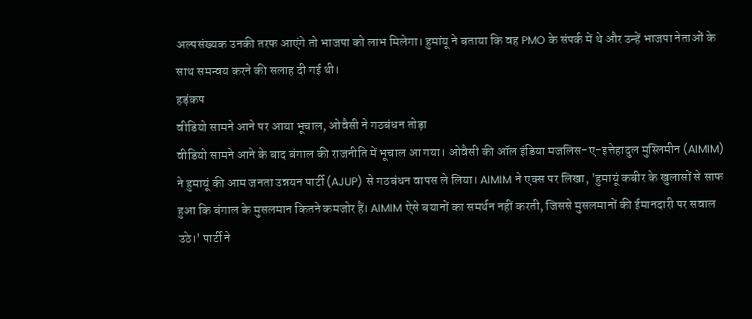अल्पसंख्यक उनकी तरफ आएंगे तो भाजपा को लाभ मिलेगा। हुमांयू ने बताया कि वह PMO के संपर्क में थे और उन्हें भाजपा नेताओं के साथ समन्वय करने की सलाह दी गई थी।
हड़ंकप
वीडियो सामने आने पर आया भूचाल, ओवैसी ने गठबंधन तोड़ा
वीडियो सामने आने के बाद बंगाल की राजनीति में भूचाल आ गया। ओवैसी की ऑल इंडिया मजलिस-ए-इत्तेहादुल मुस्लिमीन (AIMIM) ने हुमायूं की आम जनता उन्नयन पार्टी (AJUP) से गठबंधन वापस ले लिया। AIMIM ने एक्स पर लिखा, 'हुमायूं कबीर के खुलासों से साफ हुआ कि बंगाल के मुसलमान कितने कमजोर हैं। AIMIM ऐसे बयानों का समर्थन नहीं करती, जिससे मुसलमानों की ईमानदारी पर सवाल उठे।' पार्टी ने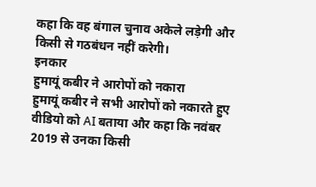कहा कि वह बंगाल चुनाव अकेले लड़ेगी और किसी से गठबंधन नहीं करेगी।
इनकार
हुमायूं कबीर ने आरोपों को नकारा
हुमायूं कबीर ने सभी आरोपों को नकारते हुए वीडियो को AI बताया और कहा कि नवंबर 2019 से उनका किसी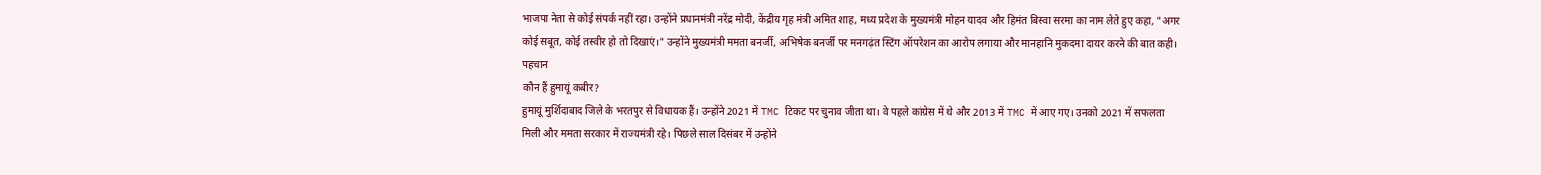भाजपा नेता से कोई संपर्क नहीं रहा। उन्होंने प्रधानमंत्री नरेंद्र मोदी, केंद्रीय गृह मंत्री अमित शाह, मध्य प्रदेश के मुख्यमंत्री मोहन यादव और हिमंत बिस्वा सरमा का नाम लेते हुए कहा, "अगर कोई सबूत, कोई तस्वीर हो तो दिखाएं।" उन्होंने मुख्यमंत्री ममता बनर्जी, अभिषेक बनर्जी पर मनगढ़ंत स्टिंग ऑपरेशन का आरोप लगाया और मानहानि मुकदमा दायर करने की बात कही।
पहचान
कौन हैं हुमायूं कबीर?
हुमायूं मुर्शिदाबाद जिले के भरतपुर से विधायक हैं। उन्होंने 2021 में TMC टिकट पर चुनाव जीता था। वे पहले कांग्रेस में थे और 2013 में TMC में आए गए। उनको 2021 में सफलता मिली और ममता सरकार में राज्यमंत्री रहे। पिछले साल दिसंबर में उन्होंने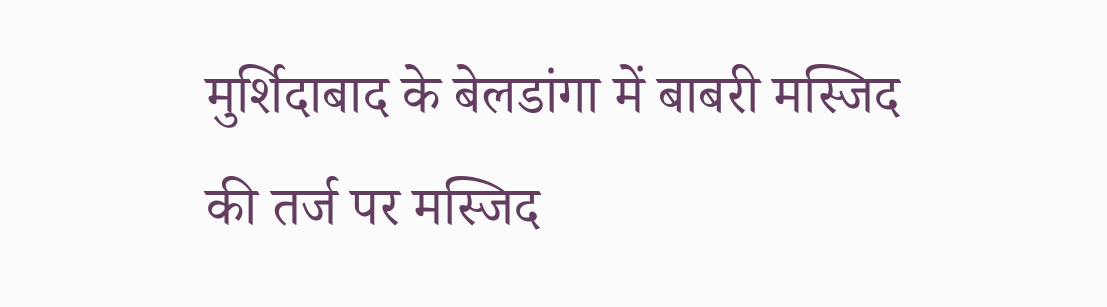मुर्शिदाबाद के बेलडांगा में बाबरी मस्जिद की तर्ज पर मस्जिद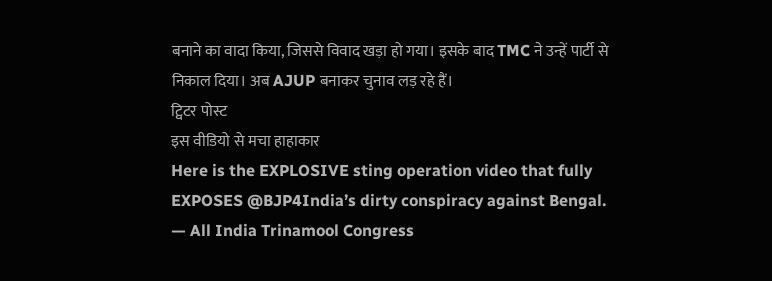बनाने का वादा किया, जिससे विवाद खड़ा हो गया। इसके बाद TMC ने उन्हें पार्टी से निकाल दिया। अब AJUP बनाकर चुनाव लड़ रहे हैं।
ट्विटर पोस्ट
इस वीडियो से मचा हाहाकार
Here is the EXPLOSIVE sting operation video that fully EXPOSES @BJP4India’s dirty conspiracy against Bengal.
— All India Trinamool Congress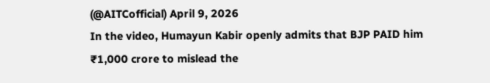(@AITCofficial) April 9, 2026
In the video, Humayun Kabir openly admits that BJP PAID him ₹1,000 crore to mislead the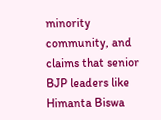minority community, and claims that senior BJP leaders like Himanta Biswa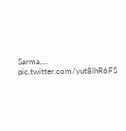Sarma,… pic.twitter.com/yut8lhR6FS